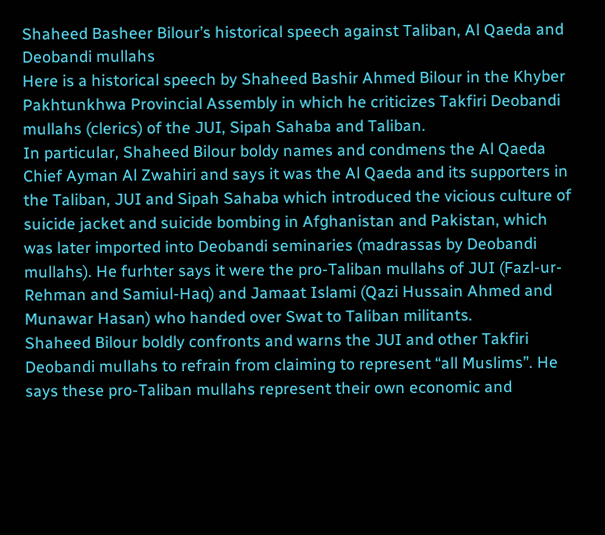Shaheed Basheer Bilour’s historical speech against Taliban, Al Qaeda and Deobandi mullahs
Here is a historical speech by Shaheed Bashir Ahmed Bilour in the Khyber Pakhtunkhwa Provincial Assembly in which he criticizes Takfiri Deobandi mullahs (clerics) of the JUI, Sipah Sahaba and Taliban.
In particular, Shaheed Bilour boldy names and condmens the Al Qaeda Chief Ayman Al Zwahiri and says it was the Al Qaeda and its supporters in the Taliban, JUI and Sipah Sahaba which introduced the vicious culture of suicide jacket and suicide bombing in Afghanistan and Pakistan, which was later imported into Deobandi seminaries (madrassas by Deobandi mullahs). He furhter says it were the pro-Taliban mullahs of JUI (Fazl-ur-Rehman and Samiul-Haq) and Jamaat Islami (Qazi Hussain Ahmed and Munawar Hasan) who handed over Swat to Taliban militants.
Shaheed Bilour boldly confronts and warns the JUI and other Takfiri Deobandi mullahs to refrain from claiming to represent “all Muslims”. He says these pro-Taliban mullahs represent their own economic and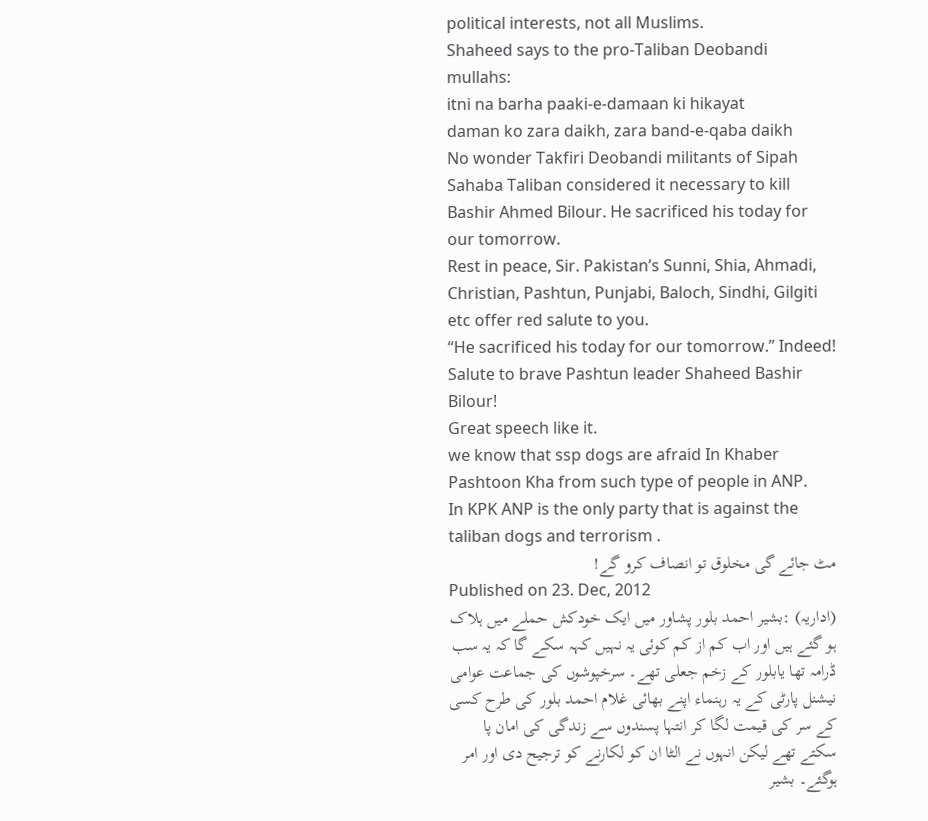political interests, not all Muslims.
Shaheed says to the pro-Taliban Deobandi mullahs:
itni na barha paaki-e-damaan ki hikayat
daman ko zara daikh, zara band-e-qaba daikh
No wonder Takfiri Deobandi militants of Sipah Sahaba Taliban considered it necessary to kill Bashir Ahmed Bilour. He sacrificed his today for our tomorrow.
Rest in peace, Sir. Pakistan’s Sunni, Shia, Ahmadi, Christian, Pashtun, Punjabi, Baloch, Sindhi, Gilgiti etc offer red salute to you.
“He sacrificed his today for our tomorrow.” Indeed! Salute to brave Pashtun leader Shaheed Bashir Bilour!
Great speech like it.
we know that ssp dogs are afraid In Khaber Pashtoon Kha from such type of people in ANP.
In KPK ANP is the only party that is against the taliban dogs and terrorism .
مٹ جائے گی مخلوق تو انصاف کرو گے!
Published on 23. Dec, 2012
(اداریہ) :بشیر احمد بلور پشاور میں ایک خودکش حملے میں ہلاک ہو گئے ہیں اور اب کم از کم کوئی یہ نہیں کہہ سکے گا کہ یہ سب ڈرامہ تھا یابلور کے زخم جعلی تھے۔ سرخپوشوں کی جماعت عوامی نیشنل پارٹی کے یہ رہنماء اپنے بھائی غلام احمد بلور کی طرح کسی کے سر کی قیمت لگا کر انتہا پسندوں سے زندگی کی امان پا سکتے تھے لیکن انہوں نے الٹا ان کو لکارنے کو ترجیح دی اور امر ہوگئے۔ بشیر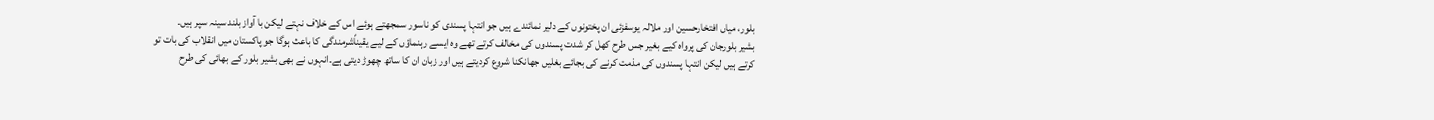بلور، میاں افتخارحسین اور ملالہ یوسفزئی ان پختونوں کے دلیر نمائندے ہیں جو انتہا پسندی کو ناسور سمجھتے ہوئے اس کے خلاف نہتے لیکن با آواز بلند سینہ سپر ہیں۔
بشیر بلورجان کی پرواہ کیے بغیر جس طرح کھل کر شدت پسندوں کی مخالف کرتے تھے وہ ایسے رہنماؤں کے لیے یقیناًشرمندگی کا باعث ہوگا جو پاکستان میں انقلاب کی بات تو کرتے ہیں لیکن انتہا پسندوں کی مذمت کرنے کی بجائے بغلیں جھانکنا شروع کردیتے ہیں اور زبان ان کا ساتھ چھوڑ دیتی ہے۔انہوں نے بھی بشیر بلور کے بھائی کی طرح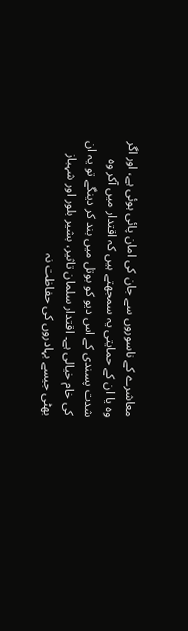معاشرے کے ناسوروں سے جان کی امان پائی ہوئی ہے، اور اگر وہ یا ان کے حمایتی یہ سمجھتے ہیں کہ اقتدار میں آکر وہ شدت پسندی کے اس دیو کو بوتل میں بند کر دینگے تو یہ ان کی خام خیالی ہے۔ اقتدار سلمان تاثیر، بشیر بلور اور شہباز بھٹی جیسے بہادروں کی حفاظت نہ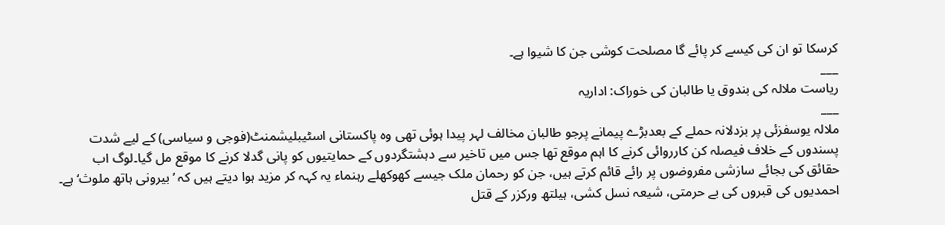کرسکا تو ان کی کیسے کر پائے گا مصلحت کوشی جن کا شیوا ہے۔
___
ریاست ملالہ کی بندوق یا طالبان کی خوراک: اداریہ
___
ملالہ یوسفزئی پر بزدلانہ حملے کے بعدبڑے پیمانے پرجو طالبان مخالف لہر پیدا ہوئی تھی وہ پاکستانی اسٹیبلیشمنٹ(فوجی و سیاسی) کے لیے شدت پسندوں کے خلاف فیصلہ کن کارروائی کرنے کا اہم موقع تھا جس میں تاخیر سے دہشتگردوں کے حمایتیوں کو پانی گدلا کرنے کا موقع مل گیا۔لوگ اب حقائق کی بجائے سازشی مفروضوں پر رائے قائم کرتے ہیں، جن کو رحمان ملک جیسے کھوکھلے رہنماء یہ کہہ کر مزید ہوا دیتے ہیں کہ ’بیرونی ہاتھ ملوث‘ ہے۔
احمدیوں کی قبروں کی بے حرمتی، شیعہ نسل کشی، ہیلتھ ورکزر کے قتل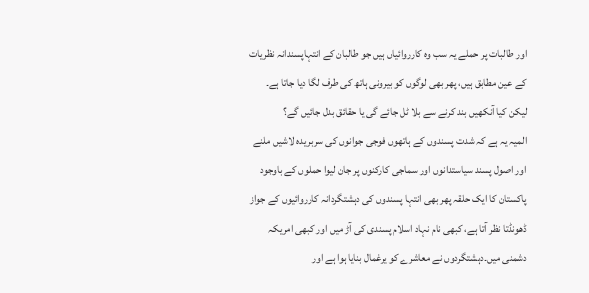اور طالبات پر حملے یہ سب وہ کارروائیاں ہیں جو طالبان کے انتہاپسندانہ نظریات کے عین مطابق ہیں، پھر بھی لوگوں کو بیرونی ہاتھ کی طرف لگا دیا جاتا ہے۔ لیکن کیا آنکھیں بند کرنے سے بلا ٹل جائے گی یا حقائق بدل جائیں گے؟
المیہ یہ ہے کہ شدت پسندوں کے ہاتھوں فوجی جوانوں کی سربریدہ لاشیں ملنے اور اصول پسند سیاستدانوں اور سماجی کارکنوں پر جان لیوا حملوں کے باوجود پاکستان کا ایک حلقہ پھر بھی انتہا پسندوں کی دہشتگردانہ کارروائیوں کے جواز ڈھونڈتا نظر آتا ہے، کبھی نام نہاد اسلام پسندی کی آڑ میں اور کبھی امریکہ دشمنی میں۔دہشتگردوں نے معاشرے کو یرغمال بنایا ہوا ہے اور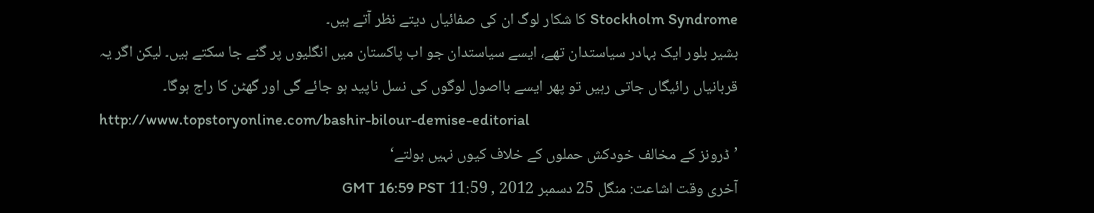Stockholm Syndrome کا شکار لوگ ان کی صفائیاں دیتے نظر آتے ہیں۔
بشیر بلور ایک بہادر سیاستدان تھے، ایسے سیاستدان جو اب پاکستان میں انگلیوں پر گنے جا سکتے ہیں۔ لیکن اگر یہ قربانیاں رائیگاں جاتی رہیں تو پھر ایسے بااصول لوگوں کی نسل ناپید ہو جائے گی اور گھٹن کا راج ہوگا۔
http://www.topstoryonline.com/bashir-bilour-demise-editorial
’ڈرونز کے مخالف خودکش حملوں کے خلاف کیوں نہیں بولتے‘
آخری وقت اشاعت: منگل 25 دسمبر 2012 , 11:59 GMT 16:59 PST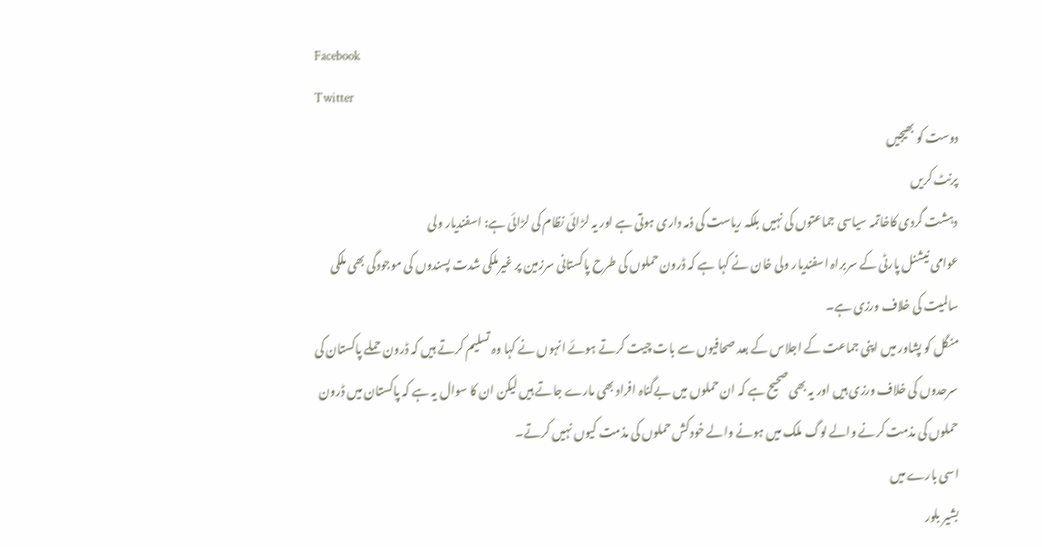Facebook
Twitter
دوست کو بھیجیں
پرنٹ کریں
دہشت گردی کاخاتمہ سیاسی جماعتوں کی نہیں بلکہ ریاست کی ذمہ داری ہوتی ہے اور یہ لڑائی نظام کی لڑائی ہے: اسفندیار ولی
عوامی نیشنل پارٹی کے سربراہ اسفندیار ولی خان نے کہا ہے کہ ڈرون حملوں کی طرح پاکستانی سرزمین پر غیرملکی شدت پسندوں کی موجودگی بھی ملکی سالمیت کی خلاف ورزی ہے۔
منگل کو پشاور میں اپنی جماعت کے اجلاس کے بعد صحافیوں سے بات چیت کرتے ہوئے انہوں نے کہا وہ تسلیم کرتے ہیں کہ ڈرون حملے پاکستان کی سرحدوں کی خلاف ورزی ہیں اور یہ بھی صحیح ہے کہ ان حملوں میں بےگناہ افراد بھی مارے جاتے ہیں لیکن ان کا سوال یہ ہے کہ پاکستان میں ڈرون حملوں کی مذمت کرنے والے لوگ ملک میں ہونے والے خودکش حملوں کی مذمت کیوں نہیں کرتے۔
اسی بارے میں
بشیر بلور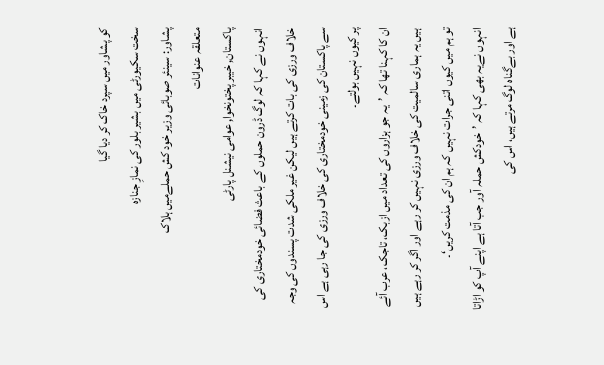کو پشاور میں سپرد خاک کر دیا گیا
سخت سکیورٹی میں بشیر بلور کی نمازِ جنازہ
پشاور: سینئر صوبائی وزیر خود کش حملےمیں ہلاک
متعلقہ عنوانات
پاکستان, خیبر پختونخوا, عوامی نیشنل پارٹی
انہوں نے کہا کہ لوگ ڈرون حملوں کے باعث فضائی خودمختاری کی خلاف ورزی کی بات کرتے ہیں لیکن غیر ملکی شدت پسندوں کی وجہ سے پاکستان کی زمینی خودمختاری کی خلاف ورزی کی جا رہی ہے اس پر کیوں نہیں بولتے۔
ان کا کہنا تھا کہ ’یہ جو ہزاروں کی تعداد میں ازبک، تاجک، عرب آئے ہیں یہ ہماری سالمیت کی خلاف ورزی نہیں کر رہے اور اگر کر رہے ہیں تو ہم میں کیوں اتنی جرات نہیں کہ ہم ان کی مذمت کریں‘۔
انہوں نےیہ بھی کہا کہ ’خودکش حملہ آور جب آتا ہے اپنے آپ کو اڑاتا ہے اور بےگناہ لوگ مرتے ہیں، اس کی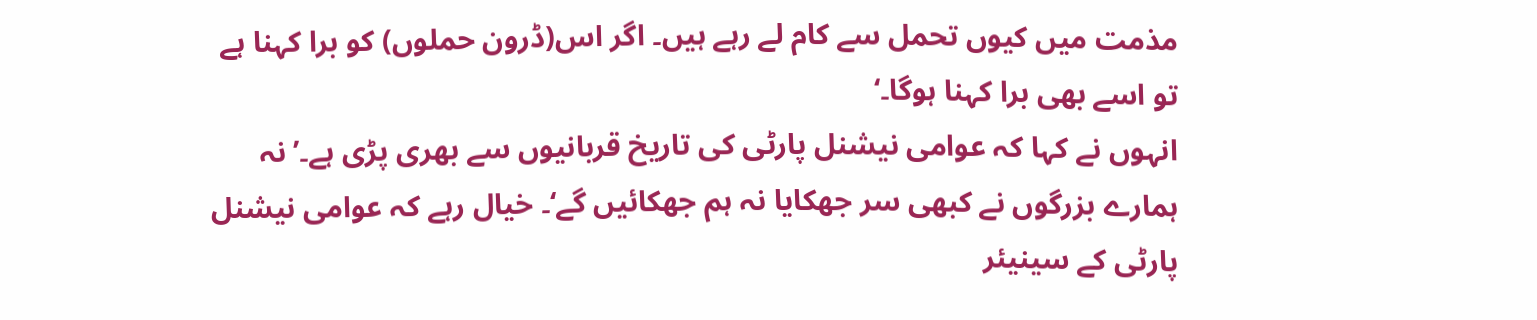مذمت میں کیوں تحمل سے کام لے رہے ہیں۔ اگر اس(ڈرون حملوں) کو برا کہنا ہے تو اسے بھی برا کہنا ہوگا۔‘
انہوں نے کہا کہ عوامی نیشنل پارٹی کی تاریخ قربانیوں سے بھری پڑی ہے۔’نہ ہمارے بزرگوں نے کبھی سر جھکایا نہ ہم جھکائیں گے‘۔ خیال رہے کہ عوامی نیشنل پارٹی کے سینیئر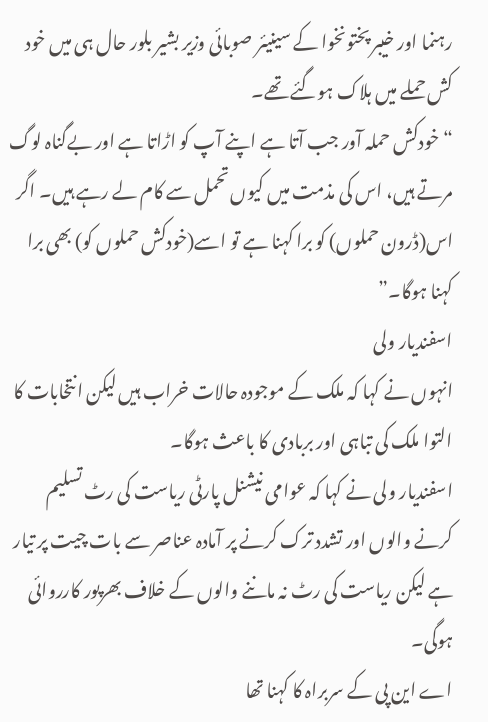رہنما اور خیبر پختونخوا کے سینیئر صوبائی وزیر بشیر بلور حال ہی میں خود کش حملے میں ہلاک ہوگئے تھے۔
“خودکش حملہ آور جب آتا ہے اپنے آپ کو اڑاتا ہے اور بےگناہ لوگ مرتے ہیں، اس کی مذمت میں کیوں تحمل سے کام لے رہے ہیں۔ اگر اس(ڈرون حملوں) کو برا کہنا ہے تو اسے(خودکش حملوں کو) بھی برا کہنا ہوگا۔”
اسفندیار ولی
انہوں نے کہا کہ ملک کے موجودہ حالات خراب ہیں لیکن انتخابات کا التوا ملک کی تباہی اور بربادی کا باعث ہوگا۔
اسفندیار ولی نے کہا کہ عوامی نیشنل پارٹی ریاست کی رٹ تسلیم کرنے والوں اور تشدد ترک کرنے پر آمادہ عناصر سے بات چیت پر تیار ہے لیکن ریاست کی رٹ نہ ماننے والوں کے خلاف بھرپور کارروائی ہوگی۔
اے این پی کے سربراہ کا کہنا تھا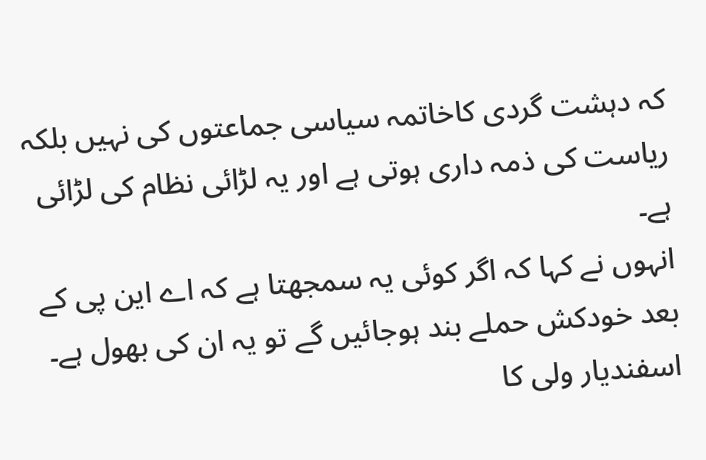کہ دہشت گردی کاخاتمہ سیاسی جماعتوں کی نہیں بلکہ ریاست کی ذمہ داری ہوتی ہے اور یہ لڑائی نظام کی لڑائی ہے۔
انہوں نے کہا کہ اگر کوئی یہ سمجھتا ہے کہ اے این پی کے بعد خودکش حملے بند ہوجائیں گے تو یہ ان کی بھول ہے۔ اسفندیار ولی کا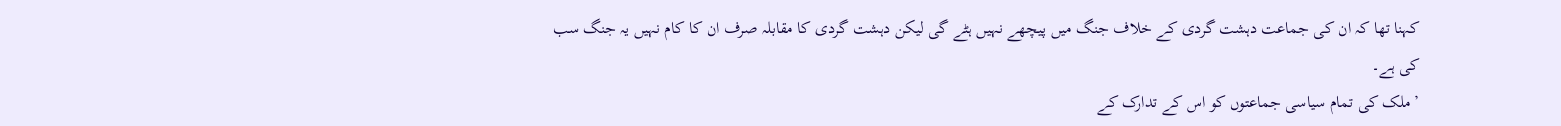کہنا تھا کہ ان کی جماعت دہشت گردی کے خلاف جنگ میں پیچھے نہیں ہٹے گی لیکن دہشت گردی کا مقابلہ صرف ان کا کام نہیں یہ جنگ سب کی ہے۔
’ملک کی تمام سیاسی جماعتوں کو اس کے تدارک کے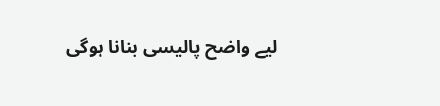لیے واضح پالیسی بنانا ہوگی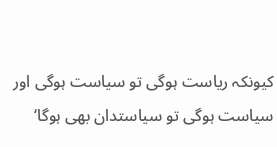کیونکہ ریاست ہوگی تو سیاست ہوگی اور سیاست ہوگی تو سیاستدان بھی ہوگا‘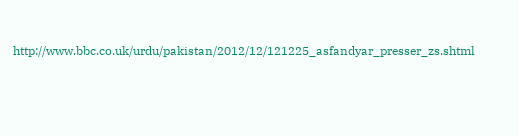http://www.bbc.co.uk/urdu/pakistan/2012/12/121225_asfandyar_presser_zs.shtml